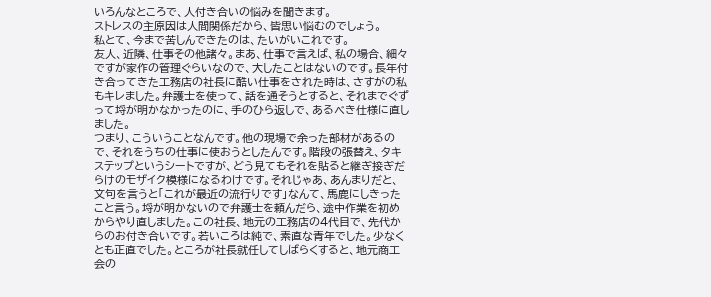いろんなところで、人付き合いの悩みを聞きます。
ストレスの主原因は人間関係だから、皆思い悩むのでしょう。
私とて、今まで苦しんできたのは、たいがいこれです。
友人、近隣、仕事その他諸々。まあ、仕事で言えば、私の場合、細々ですが家作の管理ぐらいなので、大したことはないのです。長年付き合ってきた工務店の社長に酷い仕事をされた時は、さすがの私もキレました。弁護士を使って、話を通そうとすると、それまでぐずって埒が明かなかったのに、手のひら返しで、あるべき仕様に直しました。
つまり、こういうことなんです。他の現場で余った部材があるので、それをうちの仕事に使おうとしたんです。階段の張替え、タキステップというシートですが、どう見てもそれを貼ると継ぎ接ぎだらけのモザイク模様になるわけです。それじゃあ、あんまりだと、文句を言うと「これが最近の流行りです」なんて、馬鹿にしきったこと言う。埒が明かないので弁護士を頼んだら、途中作業を初めからやり直しました。この社長、地元の工務店の4代目で、先代からのお付き合いです。若いころは純で、素直な青年でした。少なくとも正直でした。ところが社長就任してしばらくすると、地元商工会の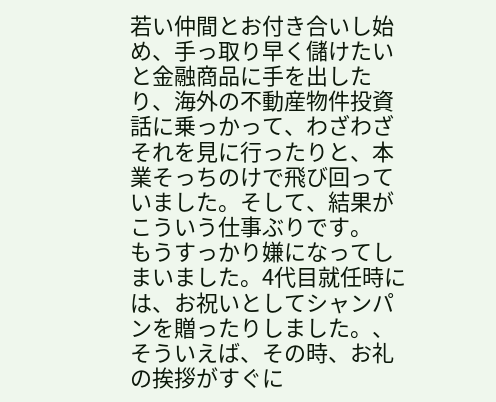若い仲間とお付き合いし始め、手っ取り早く儲けたいと金融商品に手を出したり、海外の不動産物件投資話に乗っかって、わざわざそれを見に行ったりと、本業そっちのけで飛び回っていました。そして、結果がこういう仕事ぶりです。
もうすっかり嫌になってしまいました。4代目就任時には、お祝いとしてシャンパンを贈ったりしました。、そういえば、その時、お礼の挨拶がすぐに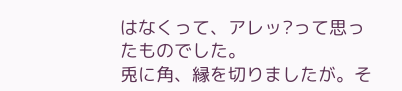はなくって、アレッ?って思ったものでした。
兎に角、縁を切りましたが。そ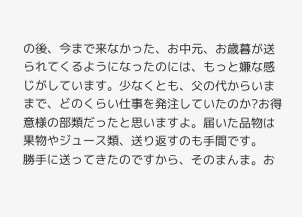の後、今まで来なかった、お中元、お歳暮が送られてくるようになったのには、もっと嫌な感じがしています。少なくとも、父の代からいままで、どのくらい仕事を発注していたのか?お得意様の部類だったと思いますよ。届いた品物は果物やジュース類、送り返すのも手間です。
勝手に送ってきたのですから、そのまんま。お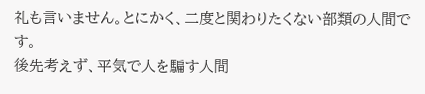礼も言いません。とにかく、二度と関わりたくない部類の人間です。
後先考えず、平気で人を騙す人間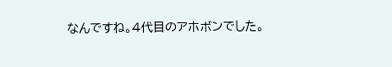なんですね。4代目のアホボンでした。